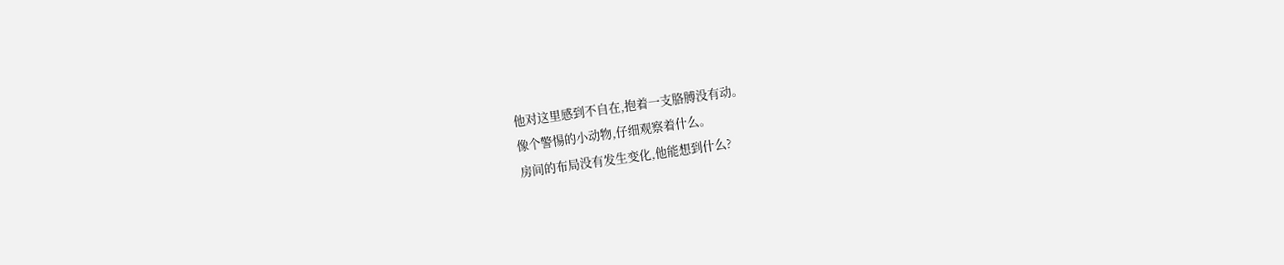他对这里感到不自在,抱着一支胳膊没有动。
像个警惕的小动物,仔细观察着什么。
房间的布局没有发生变化,他能想到什么?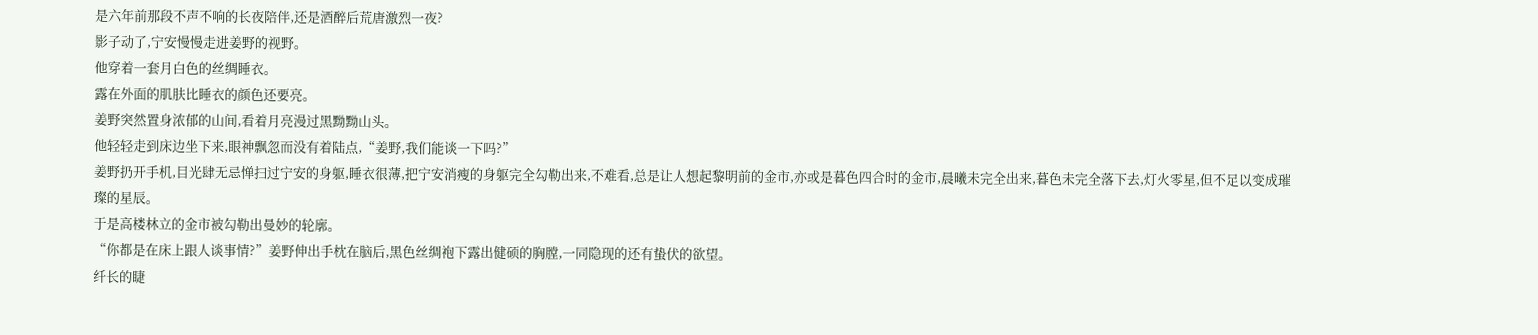是六年前那段不声不响的长夜陪伴,还是酒醉后荒唐激烈一夜?
影子动了,宁安慢慢走进姜野的视野。
他穿着一套月白色的丝绸睡衣。
露在外面的肌肤比睡衣的颜色还要亮。
姜野突然置身浓郁的山间,看着月亮漫过黑黝黝山头。
他轻轻走到床边坐下来,眼神飘忽而没有着陆点,“姜野,我们能谈一下吗?”
姜野扔开手机,目光肆无忌惮扫过宁安的身躯,睡衣很薄,把宁安消瘦的身躯完全勾勒出来,不难看,总是让人想起黎明前的金市,亦或是暮色四合时的金市,晨曦未完全出来,暮色未完全落下去,灯火零星,但不足以变成璀璨的星辰。
于是高楼林立的金市被勾勒出曼妙的轮廓。
“你都是在床上跟人谈事情?”姜野伸出手枕在脑后,黑色丝绸袍下露出健硕的胸膛,一同隐现的还有蛰伏的欲望。
纤长的睫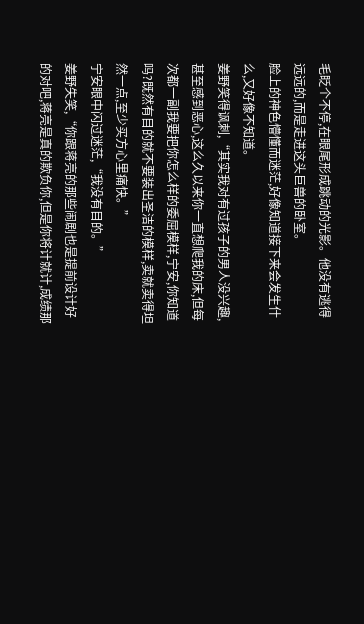毛眨个不停,在眼尾形成跳动的光影。他没有逃得远远的,而是走进这头巨兽的卧室。
脸上的神色懵懂而迷茫,好像知道接下来会发生什么,又好像不知道。
姜野笑得讽刺,“其实我对有过孩子的男人没兴趣,甚至感到恶心,这么久以来你一直想爬我的床,但每次都一副我要把你怎么样的委屈模样,宁安,你知道吗?既然有目的就不要装出圣洁的模样,卖就卖得坦然一点,至少买方心里痛快。”
宁安眼中闪过迷茫,“我没有目的。”
姜野失笑,“你跟蒋亮的那些闹剧也是提前设计好的对吧,蒋亮是真的欺负你,但是你将计就计,成绩那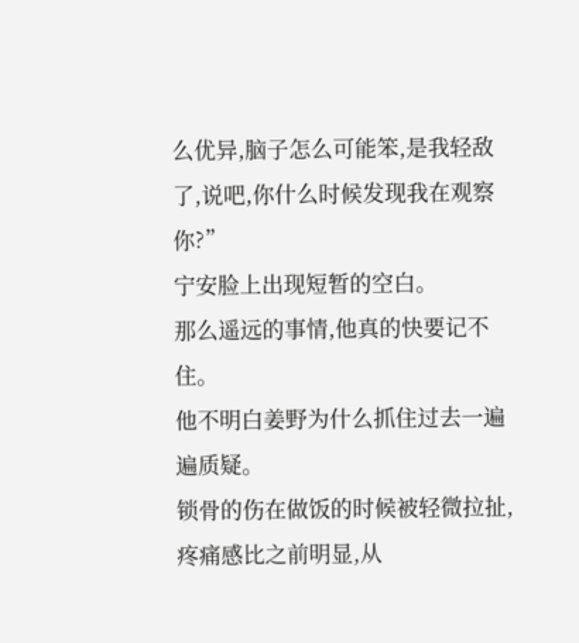么优异,脑子怎么可能笨,是我轻敌了,说吧,你什么时候发现我在观察你?”
宁安脸上出现短暂的空白。
那么遥远的事情,他真的快要记不住。
他不明白姜野为什么抓住过去一遍遍质疑。
锁骨的伤在做饭的时候被轻微拉扯,疼痛感比之前明显,从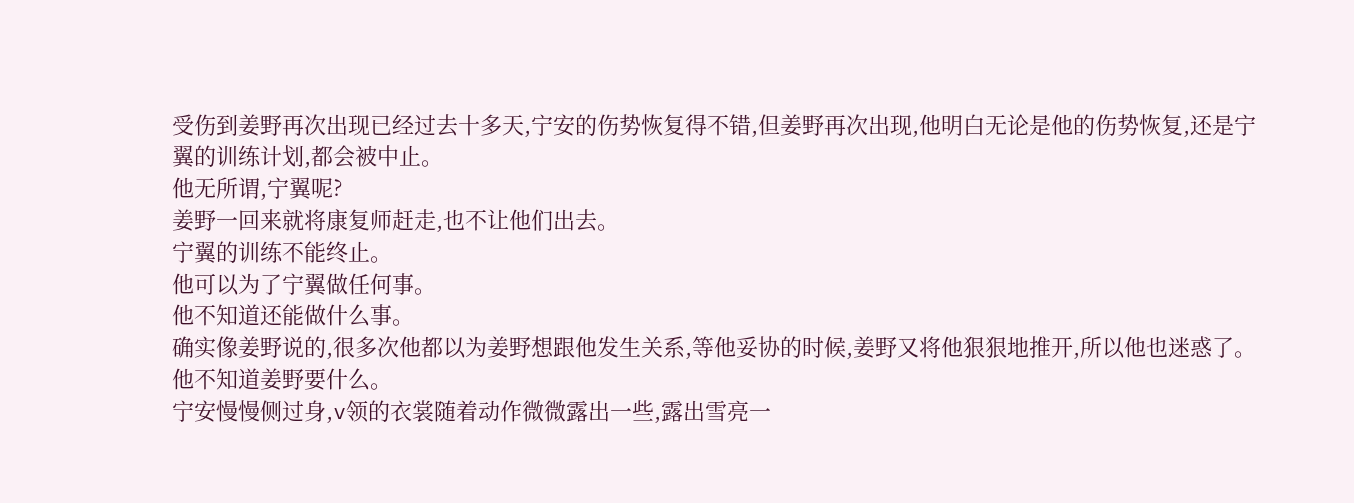受伤到姜野再次出现已经过去十多天,宁安的伤势恢复得不错,但姜野再次出现,他明白无论是他的伤势恢复,还是宁翼的训练计划,都会被中止。
他无所谓,宁翼呢?
姜野一回来就将康复师赶走,也不让他们出去。
宁翼的训练不能终止。
他可以为了宁翼做任何事。
他不知道还能做什么事。
确实像姜野说的,很多次他都以为姜野想跟他发生关系,等他妥协的时候,姜野又将他狠狠地推开,所以他也迷惑了。
他不知道姜野要什么。
宁安慢慢侧过身,v领的衣裳随着动作微微露出一些,露出雪亮一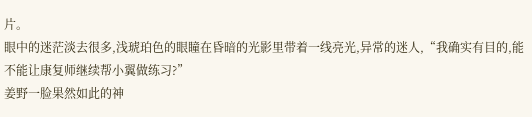片。
眼中的迷茫淡去很多,浅琥珀色的眼瞳在昏暗的光影里带着一线亮光,异常的迷人,“我确实有目的,能不能让康复师继续帮小翼做练习?”
姜野一脸果然如此的神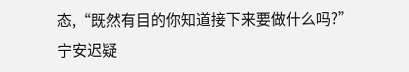态,“既然有目的你知道接下来要做什么吗?”
宁安迟疑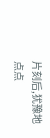片刻后,犹豫地点点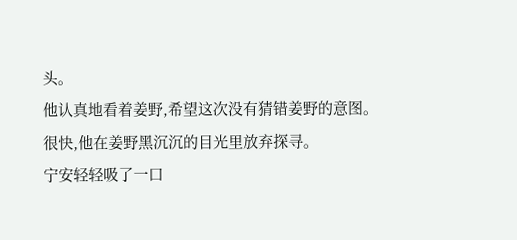头。
他认真地看着姜野,希望这次没有猜错姜野的意图。
很快,他在姜野黑沉沉的目光里放弃探寻。
宁安轻轻吸了一口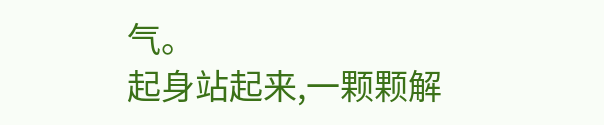气。
起身站起来,一颗颗解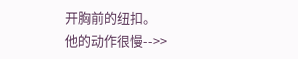开胸前的纽扣。
他的动作很慢-->>